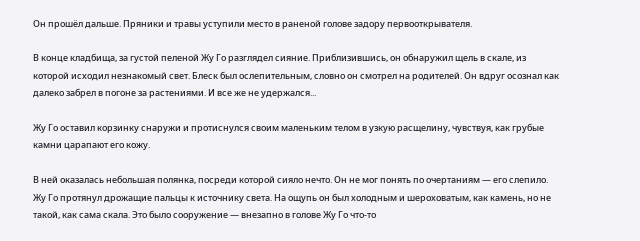Он прошёл дальше. Пряники и травы уступили место в раненой голове задору первооткрывателя.

В конце кладбища, за густой пеленой Жу Го разглядел сияние. Приблизившись, он обнаружил щель в скале, из которой исходил незнакомый свет. Блеск был ослепительным, словно он смотрел на родителей. Он вдруг осознал как далеко забрел в погоне за растениями. И все же не удержался...

Жу Го оставил корзинку снаружи и протиснулся своим маленьким телом в узкую расщелину, чувствуя, как грубые камни царапают его кожу.

В ней оказалась небольшая полянка, посреди которой сияло нечто. Он не мог понять по очертаниям — его слепило. Жу Го протянул дрожащие пальцы к источнику света. На ощупь он был холодным и шероховатым, как камень, но не такой, как сама скала. Это было сооружение — внезапно в голове Жу Го что-то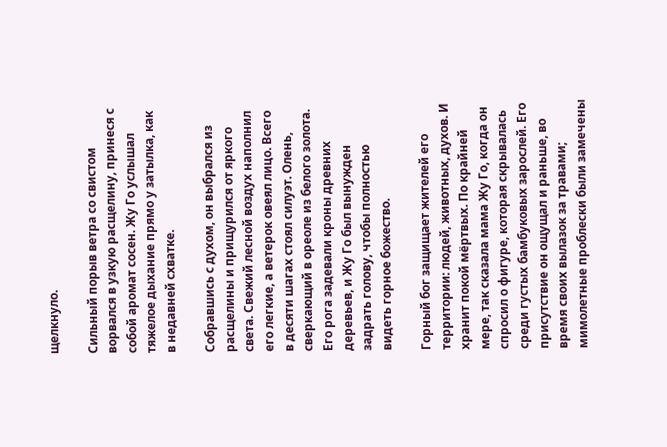щелкнуло.

Сильный порыв ветра со свистом ворвался в узкую расщелину, принеся с собой аромат сосен. Жу Го услышал тяжелое дыхание прямо у затылка, как в недавней схватке.

Собравшись с духом, он выбрался из расщелины и прищурился от яркого света. Свежий лесной воздух наполнил его легкие, а ветерок овеял лицо. Всего в десяти шагах стоял силуэт. Олень, сверкающий в ореоле из белого золота. Его рога задевали кроны древних деревьев, и Жу Го был вынужден задрать голову, чтобы полностью видеть горное божество.

Горный бог защищает жителей его территории: людей, животных, духов. И хранит покой мёртвых. По крайней мере, так сказала мама Жу Го, когда он спросил о фигуре, которая скрывалась среди густых бамбуковых зарослей. Его присутствие он ощущал и раньше, во время своих вылазок за травами; мимолетные проблески были замечены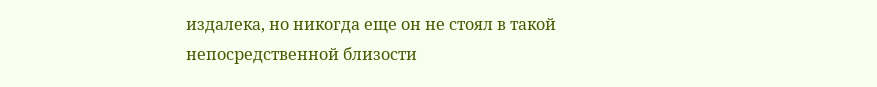издалека, но никогда еще он не стоял в такой непосредственной близости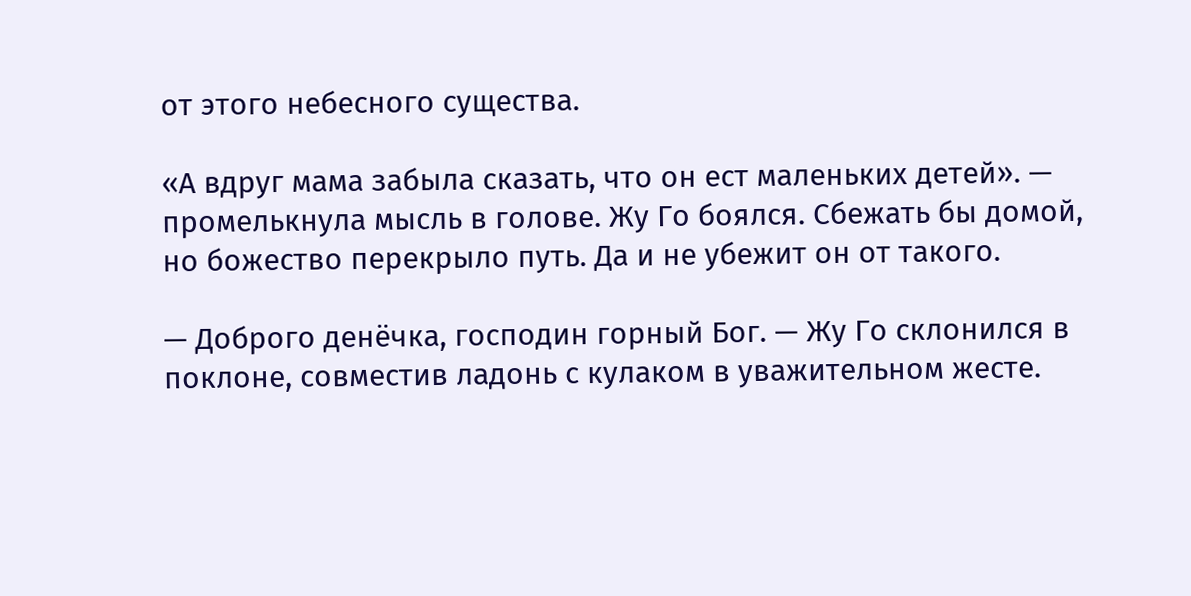от этого небесного существа.

«А вдруг мама забыла сказать, что он ест маленьких детей». — промелькнула мысль в голове. Жу Го боялся. Сбежать бы домой, но божество перекрыло путь. Да и не убежит он от такого.

— Доброго денёчка, господин горный Бог. — Жу Го склонился в поклоне, совместив ладонь с кулаком в уважительном жесте.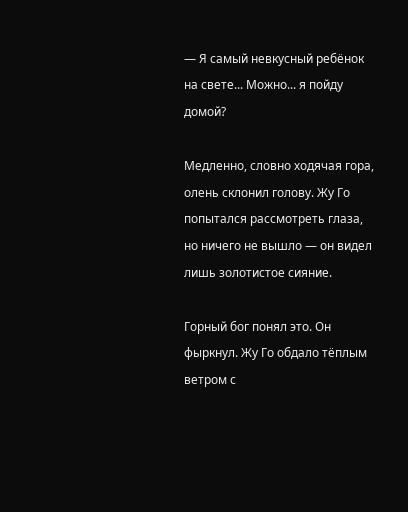— Я самый невкусный ребёнок на свете... Можно... я пойду домой?

Медленно, словно ходячая гора, олень склонил голову. Жу Го попытался рассмотреть глаза, но ничего не вышло — он видел лишь золотистое сияние.

Горный бог понял это. Он фыркнул. Жу Го обдало тёплым ветром с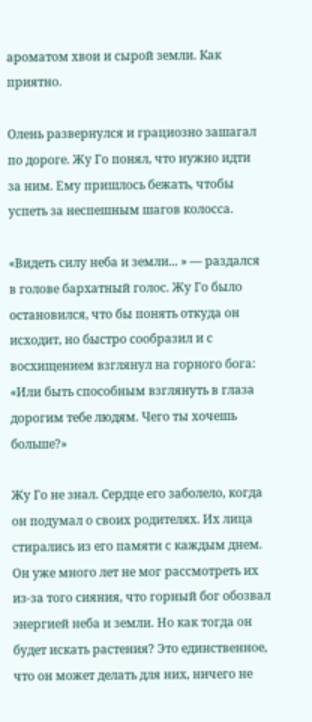ароматом хвои и сырой земли. Как приятно.

Олень развернулся и грациозно зашагал по дороге. Жу Го понял, что нужно идти за ним. Ему пришлось бежать, чтобы успеть за неспешным шагов колосса.

«Видеть силу неба и земли... » — раздался в голове бархатный голос. Жу Го было остановился, что бы понять откуда он исходит, но быстро сообразил и с восхищением взглянул на горного бога: «Или быть способным взглянуть в глаза дорогим тебе людям. Чего ты хочешь больше?»

Жу Го не знал. Сердце его заболело, когда он подумал о своих родителях. Их лица стирались из его памяти с каждым днем. Он уже много лет не мог рассмотреть их из-за того сияния, что горный бог обозвал энергией неба и земли. Но как тогда он будет искать растения? Это единственное, что он может делать для них, ничего не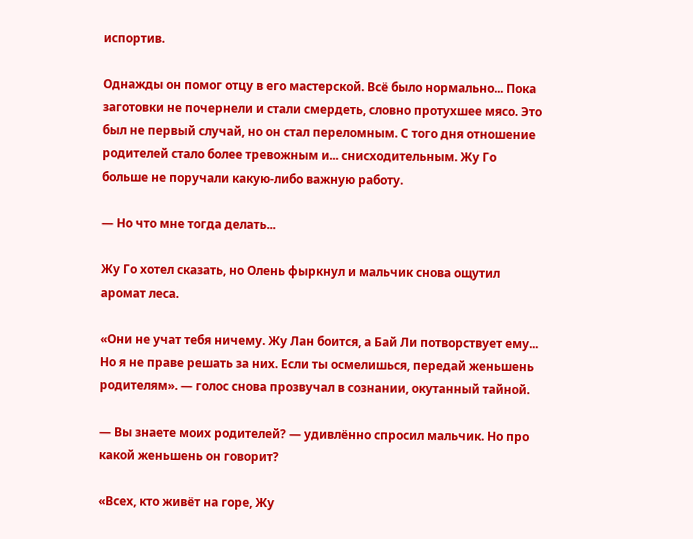испортив.

Однажды он помог отцу в его мастерской. Всё было нормально... Пока заготовки не почернели и стали смердеть, словно протухшее мясо. Это был не первый случай, но он стал переломным. С того дня отношение родителей стало более тревожным и... снисходительным. Жу Го больше не поручали какую-либо важную работу.

— Но что мне тогда делать...

Жу Го хотел сказать, но Олень фыркнул и мальчик снова ощутил аромат леса.

«Они не учат тебя ничему. Жу Лан боится, а Бай Ли потворствует ему... Но я не праве решать за них. Если ты осмелишься, передай женьшень родителям». — голос снова прозвучал в сознании, окутанный тайной.

— Вы знаете моих родителей? — удивлённо спросил мальчик. Но про какой женьшень он говорит?

«Всех, кто живёт на горе, Жу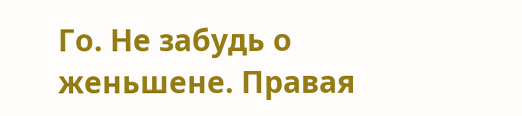Го. Не забудь о женьшене. Правая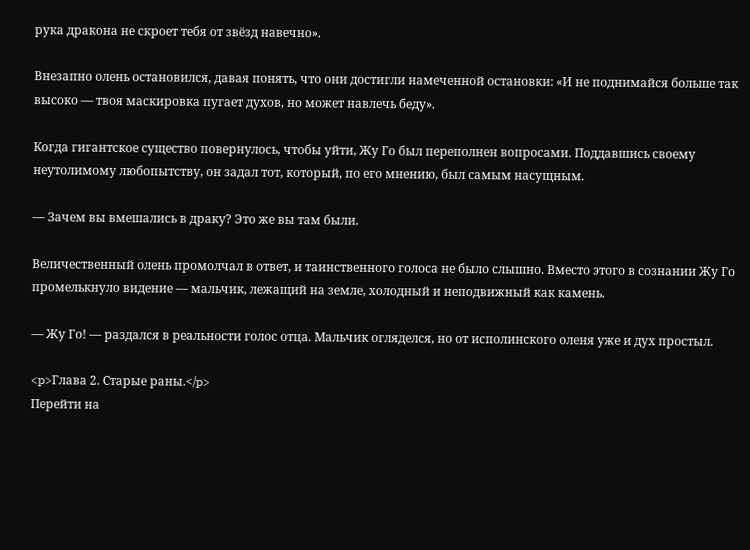рука дракона не скроет тебя от звёзд навечно».

Внезапно олень остановился, давая понять, что они достигли намеченной остановки: «И не поднимайся больше так высоко — твоя маскировка пугает духов, но может навлечь беду».

Когда гигантское существо повернулось, чтобы уйти, Жу Го был переполнен вопросами. Поддавшись своему неутолимому любопытству, он задал тот, который, по его мнению, был самым насущным.

— Зачем вы вмешались в драку? Это же вы там были.

Величественный олень промолчал в ответ, и таинственного голоса не было слышно. Вместо этого в сознании Жу Го промелькнуло видение — мальчик, лежащий на земле, холодный и неподвижный как камень.

— Жу Го! — раздался в реальности голос отца. Мальчик огляделся, но от исполинского оленя уже и дух простыл.

<p>Глава 2. Старые раны.</p>
Перейти на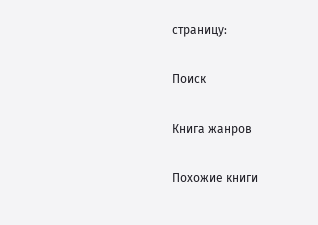страницу:

Поиск

Книга жанров

Похожие книги